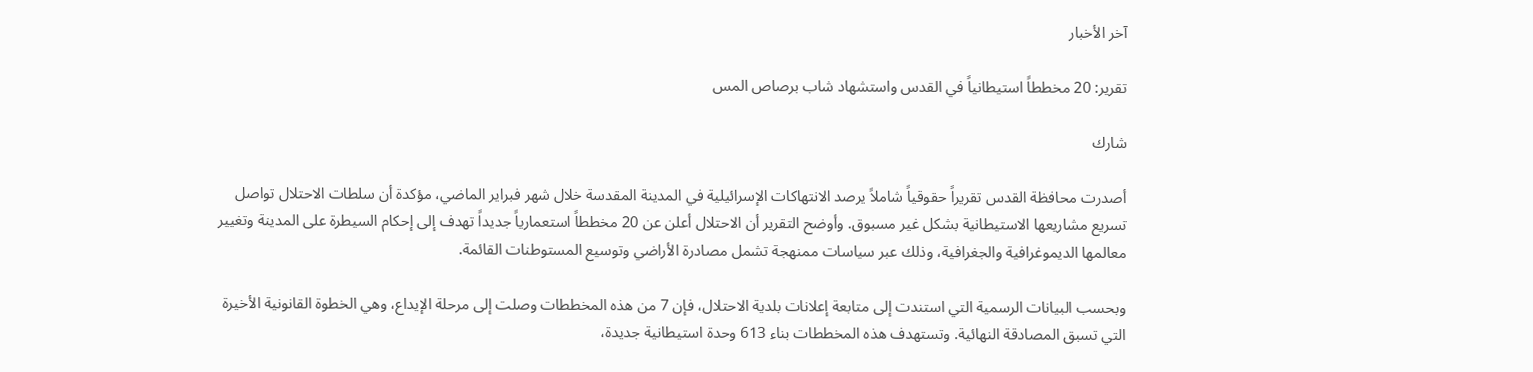آخر الأخبار

تقرير: 20 مخططاً استيطانياً في القدس واستشهاد شاب برصاص المس

شارك

أصدرت محافظة القدس تقريراً حقوقياً شاملاً يرصد الانتهاكات الإسرائيلية في المدينة المقدسة خلال شهر فبراير الماضي، مؤكدة أن سلطات الاحتلال تواصل تسريع مشاريعها الاستيطانية بشكل غير مسبوق. وأوضح التقرير أن الاحتلال أعلن عن 20 مخططاً استعمارياً جديداً تهدف إلى إحكام السيطرة على المدينة وتغيير معالمها الديموغرافية والجغرافية، وذلك عبر سياسات ممنهجة تشمل مصادرة الأراضي وتوسيع المستوطنات القائمة.

وبحسب البيانات الرسمية التي استندت إلى متابعة إعلانات بلدية الاحتلال، فإن 7 من هذه المخططات وصلت إلى مرحلة الإيداع، وهي الخطوة القانونية الأخيرة التي تسبق المصادقة النهائية. وتستهدف هذه المخططات بناء 613 وحدة استيطانية جديدة،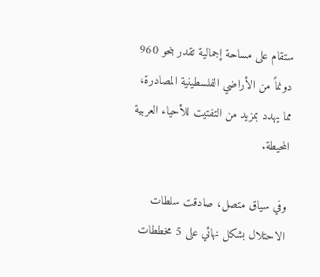ستقام على مساحة إجمالية تقدر بنحو 960 دونماً من الأراضي الفلسطينية المصادرة، مما يهدد بمزيد من التفتيت للأحياء العربية المحيطة.

وفي سياق متصل، صادقت سلطات الاحتلال بشكل نهائي على 5 مخططات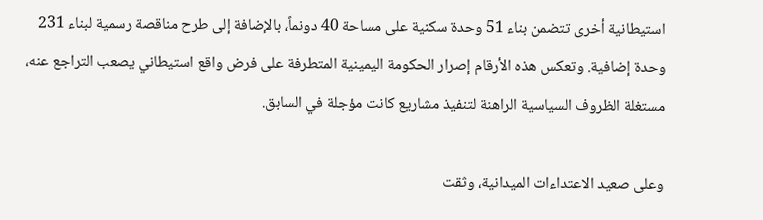استيطانية أخرى تتضمن بناء 51 وحدة سكنية على مساحة 40 دونماً، بالإضافة إلى طرح مناقصة رسمية لبناء 231 وحدة إضافية. وتعكس هذه الأرقام إصرار الحكومة اليمينية المتطرفة على فرض واقع استيطاني يصعب التراجع عنه، مستغلة الظروف السياسية الراهنة لتنفيذ مشاريع كانت مؤجلة في السابق.

وعلى صعيد الاعتداءات الميدانية، وثقت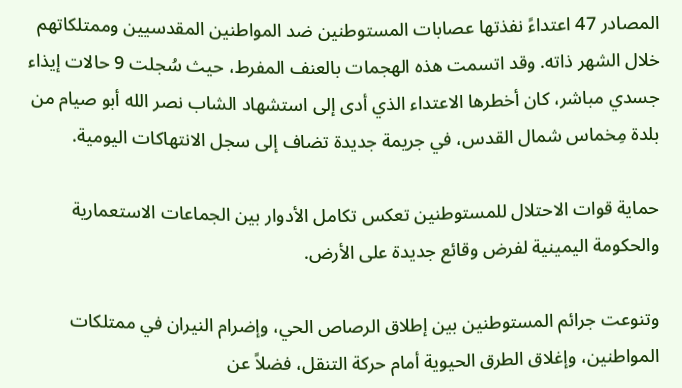المصادر 47 اعتداءً نفذتها عصابات المستوطنين ضد المواطنين المقدسيين وممتلكاتهم خلال الشهر ذاته. وقد اتسمت هذه الهجمات بالعنف المفرط، حيث سُجلت 9 حالات إيذاء جسدي مباشر، كان أخطرها الاعتداء الذي أدى إلى استشهاد الشاب نصر الله أبو صيام من بلدة مِخماس شمال القدس، في جريمة جديدة تضاف إلى سجل الانتهاكات اليومية.

حماية قوات الاحتلال للمستوطنين تعكس تكامل الأدوار بين الجماعات الاستعمارية والحكومة اليمينية لفرض وقائع جديدة على الأرض.

وتنوعت جرائم المستوطنين بين إطلاق الرصاص الحي، وإضرام النيران في ممتلكات المواطنين، وإغلاق الطرق الحيوية أمام حركة التنقل، فضلاً عن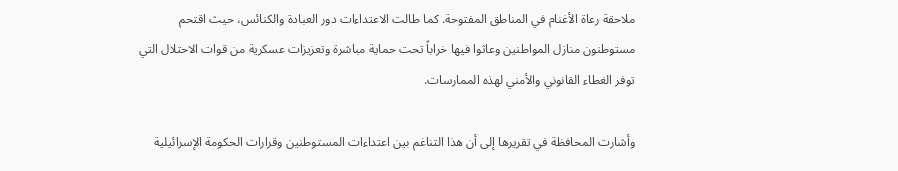ملاحقة رعاة الأغنام في المناطق المفتوحة. كما طالت الاعتداءات دور العبادة والكنائس، حيث اقتحم مستوطنون منازل المواطنين وعاثوا فيها خراباً تحت حماية مباشرة وتعزيزات عسكرية من قوات الاحتلال التي توفر الغطاء القانوني والأمني لهذه الممارسات.

وأشارت المحافظة في تقريرها إلى أن هذا التناغم بين اعتداءات المستوطنين وقرارات الحكومة الإسرائيلية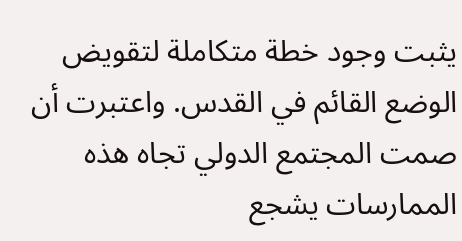يثبت وجود خطة متكاملة لتقويض الوضع القائم في القدس. واعتبرت أن صمت المجتمع الدولي تجاه هذه الممارسات يشجع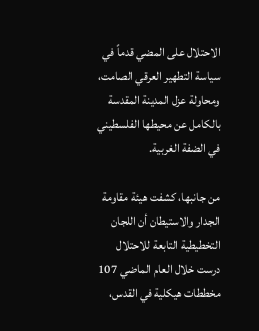الاحتلال على المضي قدماً في سياسة التطهير العرقي الصامت، ومحاولة عزل المدينة المقدسة بالكامل عن محيطها الفلسطيني في الضفة الغربية.

من جانبها، كشفت هيئة مقاومة الجدار والاستيطان أن اللجان التخطيطية التابعة للاحتلال درست خلال العام الماضي 107 مخططات هيكلية في القدس،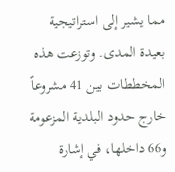مما يشير إلى استراتيجية بعيدة المدى. وتوزعت هذه المخططات بين 41 مشروعاً خارج حدود البلدية المزعومة و66 داخلها، في إشارة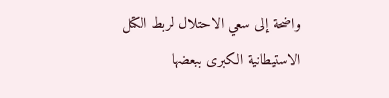واضحة إلى سعي الاحتلال لربط الكتل الاستيطانية الكبرى ببعضها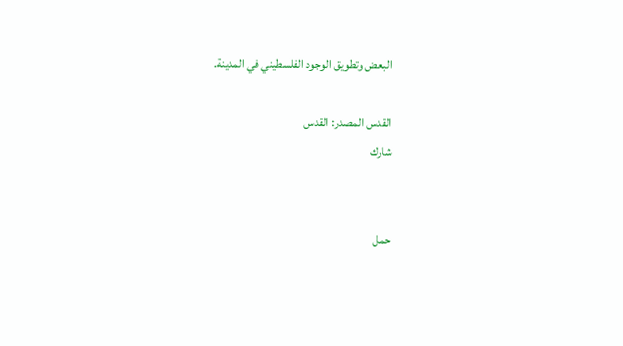البعض وتطويق الوجود الفلسطيني في المدينة.

القدس المصدر: القدس
شارك


حمل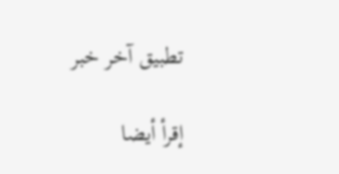تطبيق آخر خبر

إقرأ أيضا